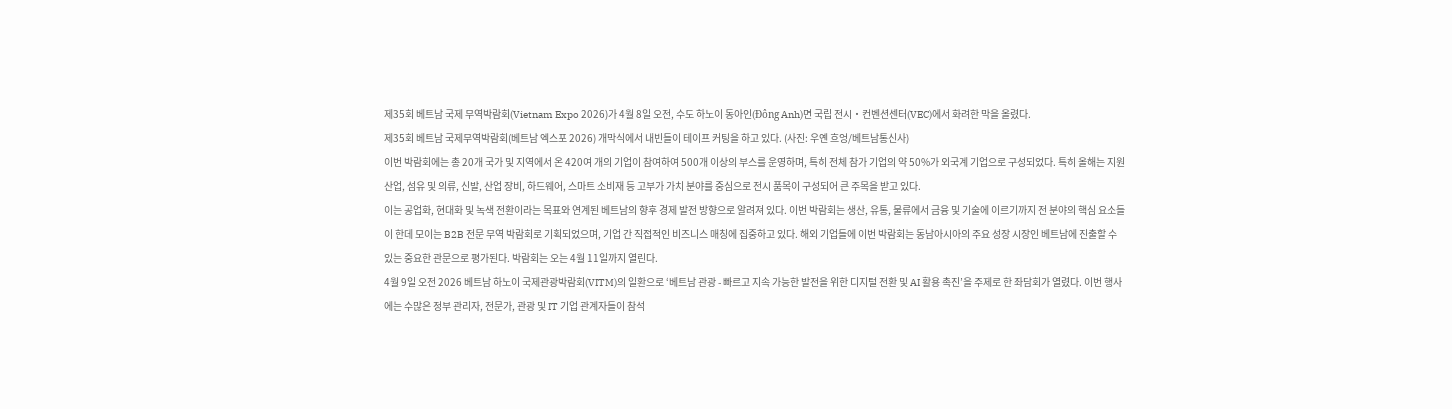제35회 베트남 국제 무역박람회(Vietnam Expo 2026)가 4월 8일 오전, 수도 하노이 동아인(Đông Anh)면 국립 전시‧컨벤션센터(VEC)에서 화려한 막을 올렸다.
제35회 베트남 국제무역박람회(베트남 엑스포 2026) 개막식에서 내빈들이 테이프 커팅을 하고 있다. (사진: 우옌 흐엉/베트남통신사)
이번 박람회에는 총 20개 국가 및 지역에서 온 420여 개의 기업이 참여하여 500개 이상의 부스를 운영하며, 특히 전체 참가 기업의 약 50%가 외국계 기업으로 구성되었다. 특히 올해는 지원 산업, 섬유 및 의류, 신발, 산업 장비, 하드웨어, 스마트 소비재 등 고부가 가치 분야를 중심으로 전시 품목이 구성되어 큰 주목을 받고 있다.
이는 공업화, 현대화 및 녹색 전환이라는 목표와 연계된 베트남의 향후 경제 발전 방향으로 알려져 있다. 이번 박람회는 생산, 유통, 물류에서 금융 및 기술에 이르기까지 전 분야의 핵심 요소들이 한데 모이는 B2B 전문 무역 박람회로 기획되었으며, 기업 간 직접적인 비즈니스 매칭에 집중하고 있다. 해외 기업들에 이번 박람회는 동남아시아의 주요 성장 시장인 베트남에 진출할 수 있는 중요한 관문으로 평가된다. 박람회는 오는 4월 11일까지 열린다.
4월 9일 오전 2026 베트남 하노이 국제관광박람회(VITM)의 일환으로 ‘베트남 관광 - 빠르고 지속 가능한 발전을 위한 디지털 전환 및 AI 활용 촉진’을 주제로 한 좌담회가 열렸다. 이번 행사에는 수많은 정부 관리자, 전문가, 관광 및 IT 기업 관계자들이 참석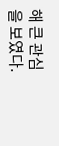해 큰 관심을 보였다.